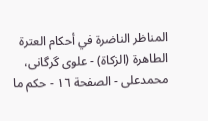المناظر الناضرة في أحکام العترة الطاهرة (الزکاة) - علوی گرگانی، محمدعلی - الصفحة ١٦ - حکم ما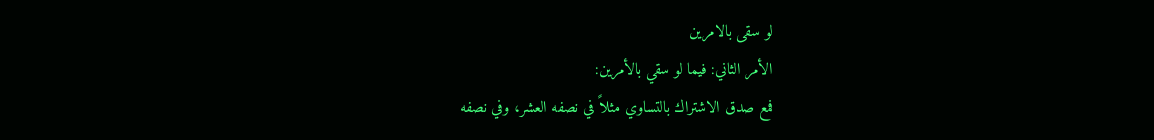لو سقی بالامرين
الأمر الثاني: فيما لو سقي بالأمرين:
فمع صدق الاشتراك بالتساوي مثلاً في نصفه العشر، وفي نصفه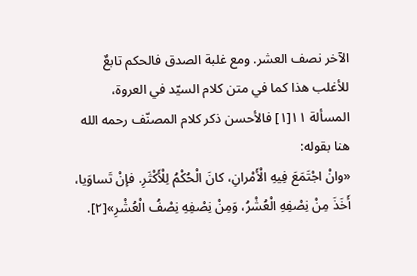الآخر نصف العشر. ومع غلبة الصدق فالحكم تابعٌ للأغلب هذا كما في متن كلام السيّد في العروة، المسألة ١١[١] فالأحسن ذكر كلام المصنّف رحمه الله هنا بقوله:
«وانْ اجْتَمَعَ فِيهِ الْأَمْرانِ، كانَ الْحُكْمُ لِلْأَكْثَرِ. فإنْ تَساوَيا، أَخَذَ مِنْ نِصْفِهِ الْعُشْرُ، وَمِنْ نِصْفِهِ نِصْفُ الْعُشْرِ»[٢].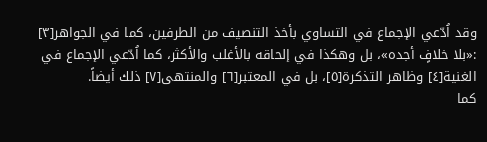وقد اُدّعي الإجماع في التساوي بأخذ التنصيف من الطرفين، كما في الجواهر[٣] :«بلا خلافٍ أجده»، بل وهكذا في إلحاقه بالأغلب والأكثر، كما اُدّعي الإجماع في الغنية[٤] وظاهر التذكرة[٥]، بل في المعتبر[٦] والمنتهى[٧] ذلك أيضاً.
كما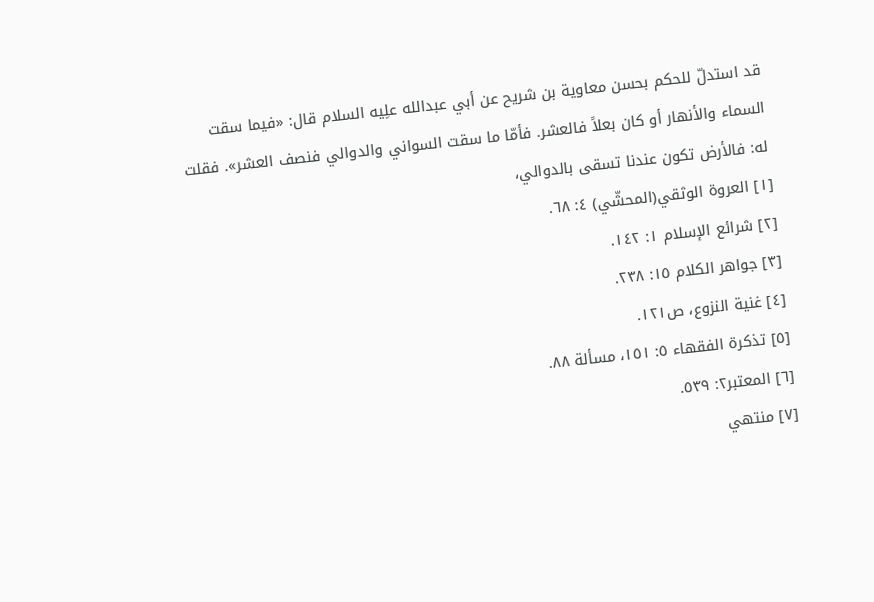قد استدلّ للحكم بحسن معاوية بن شريح عن أبي عبدالله علِیه السلام قال: «فيما سقت السماء والأنهار أو كان بعلاً فالعشر. فأمّا ما سقت السواني والدوالي فنصف العشر». فقلت له: فالأرض تكون عندنا تسقى بالدوالي،
[١] العروة الوثقي(المحشّي) ٤: ٦٨.
[٢] شرائع الإسلام ١: ١٤٢.
[٣] جواهر الکلام ١٥: ٢٣٨.
[٤] غنية النزوع، ص١٢١.
[٥] تذکرة الفقهاء ٥: ١٥١، مسألة ٨٨.
[٦] المعتبر٢: ٥٣٩.
[٧] منتهي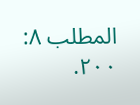المطلب ٨: ٢٠٠.